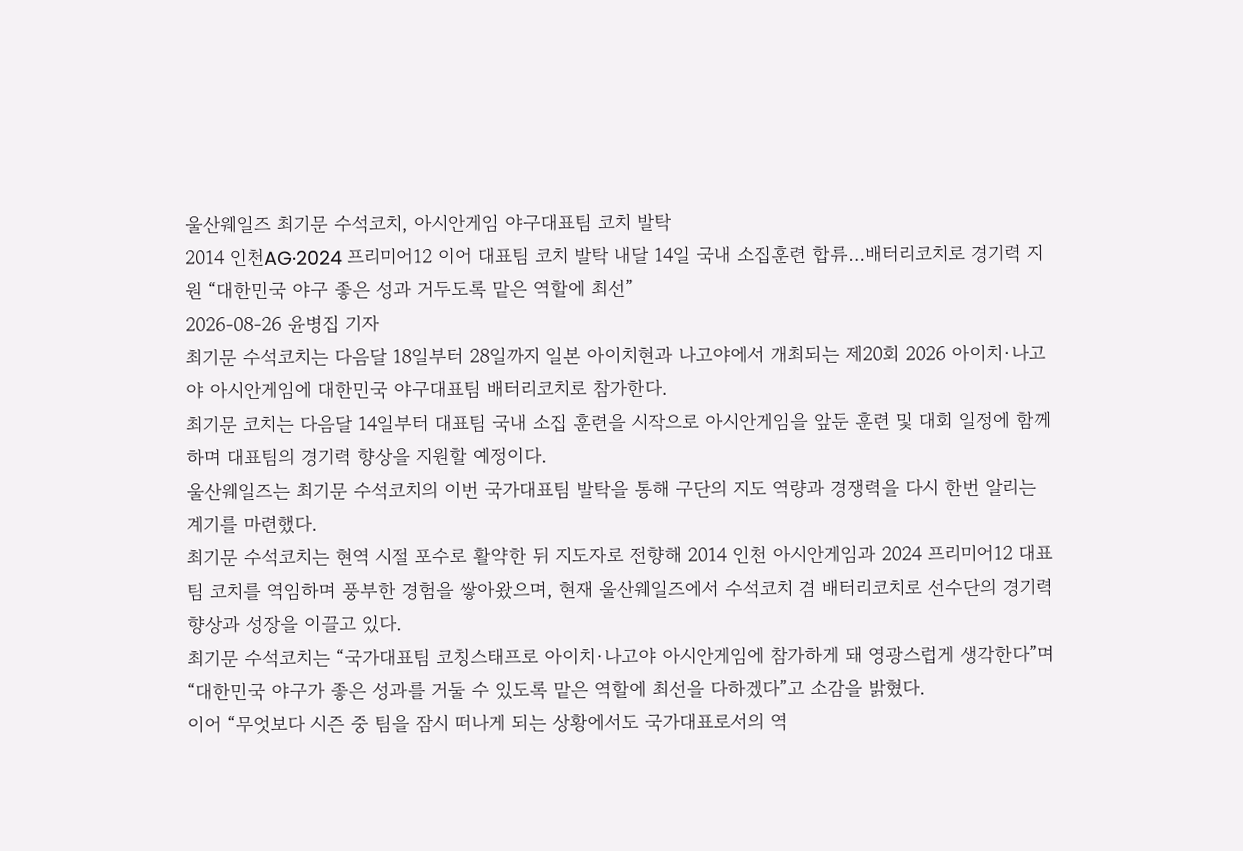울산웨일즈 최기문 수석코치, 아시안게임 야구대표팀 코치 발탁
2014 인천AG·2024 프리미어12 이어 대표팀 코치 발탁 내달 14일 국내 소집훈련 합류…배터리코치로 경기력 지원 “대한민국 야구 좋은 성과 거두도록 맡은 역할에 최선”
2026-08-26 윤병집 기자
최기문 수석코치는 다음달 18일부터 28일까지 일본 아이치현과 나고야에서 개최되는 제20회 2026 아이치·나고야 아시안게임에 대한민국 야구대표팀 배터리코치로 참가한다.
최기문 코치는 다음달 14일부터 대표팀 국내 소집 훈련을 시작으로 아시안게임을 앞둔 훈련 및 대회 일정에 함께하며 대표팀의 경기력 향상을 지원할 예정이다.
울산웨일즈는 최기문 수석코치의 이번 국가대표팀 발탁을 통해 구단의 지도 역량과 경쟁력을 다시 한번 알리는 계기를 마련했다.
최기문 수석코치는 현역 시절 포수로 활약한 뒤 지도자로 전향해 2014 인천 아시안게임과 2024 프리미어12 대표팀 코치를 역임하며 풍부한 경험을 쌓아왔으며, 현재 울산웨일즈에서 수석코치 겸 배터리코치로 선수단의 경기력 향상과 성장을 이끌고 있다.
최기문 수석코치는 “국가대표팀 코칭스태프로 아이치·나고야 아시안게임에 참가하게 돼 영광스럽게 생각한다”며 “대한민국 야구가 좋은 성과를 거둘 수 있도록 맡은 역할에 최선을 다하겠다”고 소감을 밝혔다.
이어 “무엇보다 시즌 중 팀을 잠시 떠나게 되는 상황에서도 국가대표로서의 역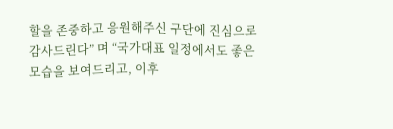할을 존중하고 응원해주신 구단에 진심으로 감사드린다” 며 “국가대표 일정에서도 좋은 모습을 보여드리고, 이후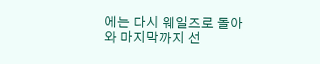에는 다시 웨일즈로 돌아와 마지막까지 선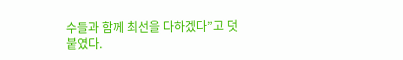수들과 함께 최선을 다하겠다”고 덧붙였다.